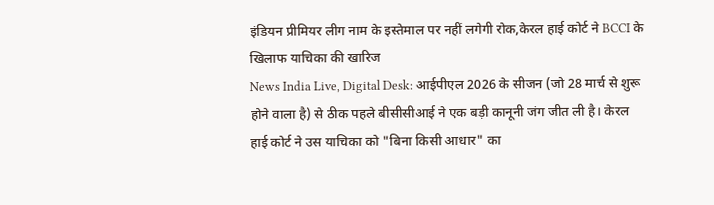इंडियन प्रीमियर लीग नाम के इस्तेमाल पर नहीं लगेगी रोक,केरल हाई कोर्ट ने BCCI के खिलाफ याचिका की खारिज
News India Live, Digital Desk: आईपीएल 2026 के सीजन (जो 28 मार्च से शुरू होने वाला है) से ठीक पहले बीसीसीआई ने एक बड़ी कानूनी जंग जीत ली है। केरल हाई कोर्ट ने उस याचिका को "बिना किसी आधार" का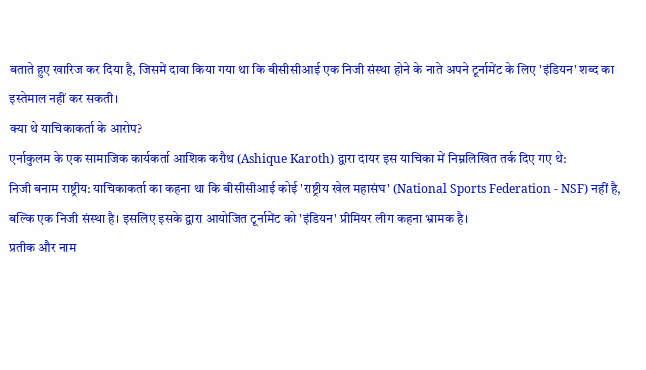बताते हुए खारिज कर दिया है, जिसमें दावा किया गया था कि बीसीसीआई एक निजी संस्था होने के नाते अपने टूर्नामेंट के लिए 'इंडियन' शब्द का इस्तेमाल नहीं कर सकती।
क्या थे याचिकाकर्ता के आरोप?
एर्नाकुलम के एक सामाजिक कार्यकर्ता आशिक करौथ (Ashique Karoth) द्वारा दायर इस याचिका में निम्नलिखित तर्क दिए गए थे:
निजी बनाम राष्ट्रीय: याचिकाकर्ता का कहना था कि बीसीसीआई कोई 'राष्ट्रीय खेल महासंघ' (National Sports Federation - NSF) नहीं है, बल्कि एक निजी संस्था है। इसलिए इसके द्वारा आयोजित टूर्नामेंट को 'इंडियन' प्रीमियर लीग कहना भ्रामक है।
प्रतीक और नाम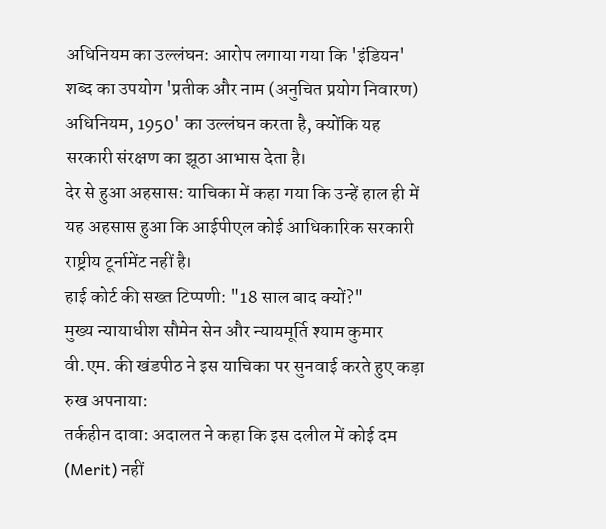अधिनियम का उल्लंघन: आरोप लगाया गया कि 'इंडियन' शब्द का उपयोग 'प्रतीक और नाम (अनुचित प्रयोग निवारण) अधिनियम, 1950' का उल्लंघन करता है, क्योंकि यह सरकारी संरक्षण का झूठा आभास देता है।
देर से हुआ अहसास: याचिका में कहा गया कि उन्हें हाल ही में यह अहसास हुआ कि आईपीएल कोई आधिकारिक सरकारी राष्ट्रीय टूर्नामेंट नहीं है।
हाई कोर्ट की सख्त टिप्पणी: "18 साल बाद क्यों?"
मुख्य न्यायाधीश सौमेन सेन और न्यायमूर्ति श्याम कुमार वी.एम. की खंडपीठ ने इस याचिका पर सुनवाई करते हुए कड़ा रुख अपनाया:
तर्कहीन दावा: अदालत ने कहा कि इस दलील में कोई दम (Merit) नहीं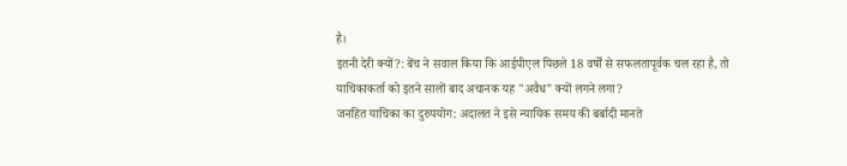है।
इतनी देरी क्यों?: बेंच ने सवाल किया कि आईपीएल पिछले 18 वर्षों से सफलतापूर्वक चल रहा है, तो याचिकाकर्ता को इतने सालों बाद अचानक यह "अवैध" क्यों लगने लगा?
जनहित याचिका का दुरुपयोग: अदालत ने इसे न्यायिक समय की बर्बादी मानते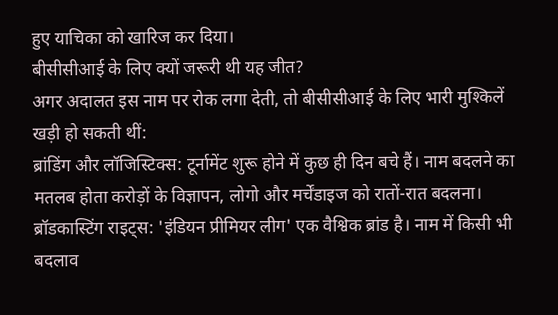हुए याचिका को खारिज कर दिया।
बीसीसीआई के लिए क्यों जरूरी थी यह जीत?
अगर अदालत इस नाम पर रोक लगा देती, तो बीसीसीआई के लिए भारी मुश्किलें खड़ी हो सकती थीं:
ब्रांडिंग और लॉजिस्टिक्स: टूर्नामेंट शुरू होने में कुछ ही दिन बचे हैं। नाम बदलने का मतलब होता करोड़ों के विज्ञापन, लोगो और मर्चेंडाइज को रातों-रात बदलना।
ब्रॉडकास्टिंग राइट्स: 'इंडियन प्रीमियर लीग' एक वैश्विक ब्रांड है। नाम में किसी भी बदलाव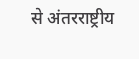से अंतरराष्ट्रीय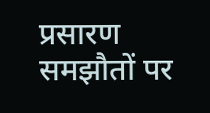प्रसारण समझौतों पर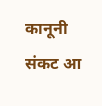कानूनी संकट आ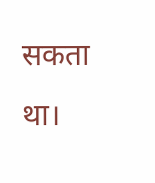सकता था।